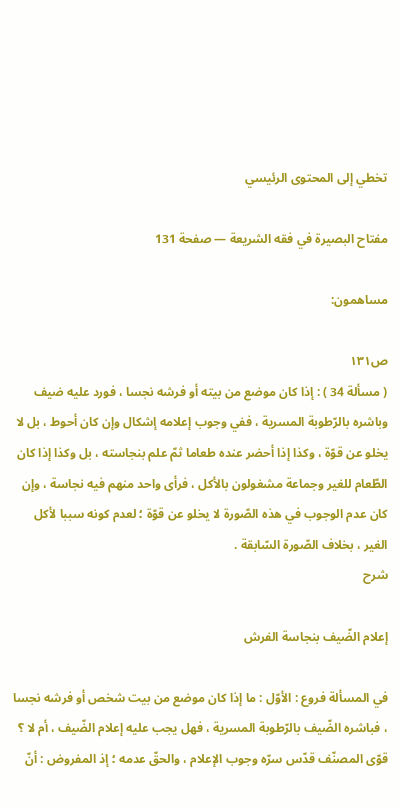تخطي إلى المحتوى الرئيسي

مفتاح البصيرة في فقه الشريعة — صفحة 131

مساهمون:

ص١٣١
( مسألة 34 ) : إذا كان موضع من بيته أو فرشه نجسا ، فورد عليه ضيف وباشره بالرّطوبة المسرية ، ففي وجوب إعلامه إشكال وإن كان أحوط ، بل لا يخلو عن قوّة ، وكذا إذا أحضر عنده طعاما ثمّ علم بنجاسته ، بل وكذا إذا كان الطّعام للغير وجماعة مشغولون بالأكل ، فرأى واحد منهم فيه نجاسة ، وإن كان عدم الوجوب في هذه الصّورة لا يخلو عن قوّة ؛ لعدم كونه سببا لأكل الغير ، بخلاف الصّورة السّابقة .
شرح

إعلام الضّيف بنجاسة الفرش

في المسألة فروع : الأوّل : ما إذا كان موضع من بيت شخص أو فرشه نجسا ، فباشره الضّيف بالرّطوبة المسرية ، فهل يجب عليه إعلام الضّيف ، أم لا ؟ قوّى المصنّف قدّس سرّه وجوب الإعلام ، والحقّ عدمه ؛ إذ المفروض : أنّ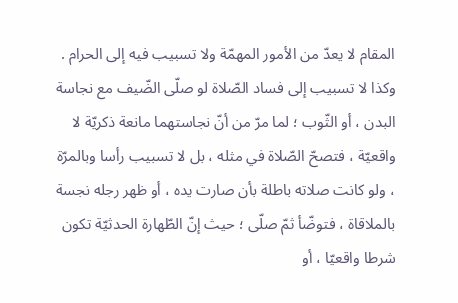المقام لا يعدّ من الأمور المهمّة ولا تسبيب فيه إلى الحرام . وكذا لا تسبيب إلى فساد الصّلاة لو صلّى الضّيف مع نجاسة البدن ، أو الثّوب ؛ لما مرّ من أنّ نجاستهما مانعة ذكريّة لا واقعيّة ، فتصحّ الصّلاة في مثله ، بل لا تسبيب رأسا وبالمرّة ، ولو كانت صلاته باطلة بأن صارت يده ، أو ظهر رجله نجسة بالملاقاة ، فتوضّأ ثمّ صلّى ؛ حيث إنّ الطّهارة الحدثيّة تكون شرطا واقعيّا ، أو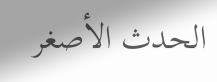الحدث الأصغر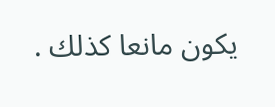يكون مانعا كذلك .